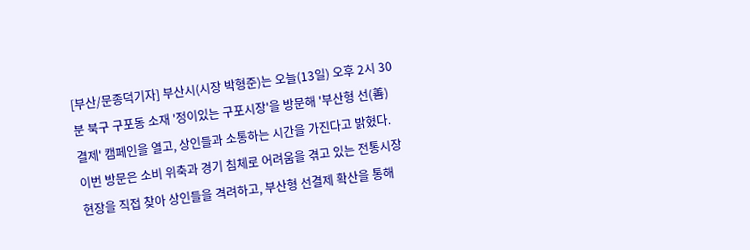[부산/문종덕기자] 부산시(시장 박형준)는 오늘(13일) 오후 2시 30분 북구 구포동 소재 '정이있는 구포시장'을 방문해 '부산형 선(善)결제' 캠페인을 열고, 상인들과 소통하는 시간을 가진다고 밝혔다. 이번 방문은 소비 위축과 경기 침체로 어려움을 겪고 있는 전통시장 현장을 직접 찾아 상인들을 격려하고, 부산형 선결제 확산을 통해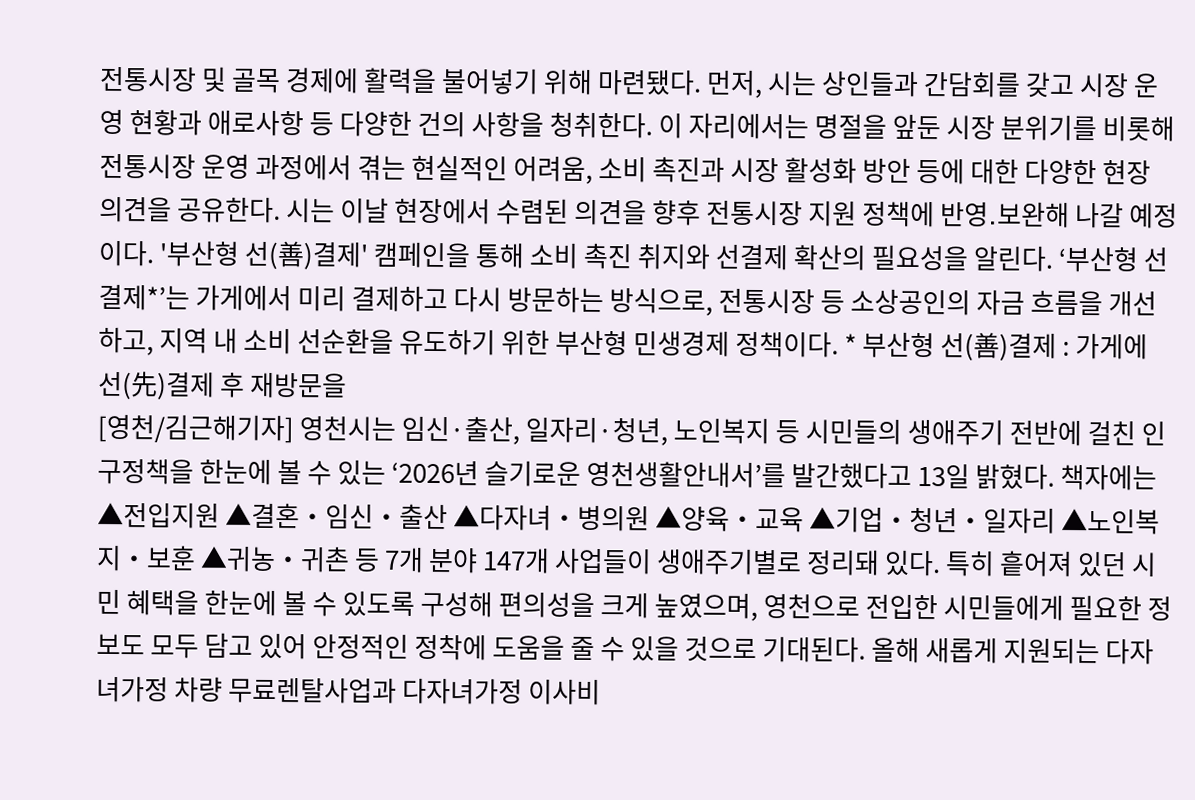전통시장 및 골목 경제에 활력을 불어넣기 위해 마련됐다. 먼저, 시는 상인들과 간담회를 갖고 시장 운영 현황과 애로사항 등 다양한 건의 사항을 청취한다. 이 자리에서는 명절을 앞둔 시장 분위기를 비롯해 전통시장 운영 과정에서 겪는 현실적인 어려움, 소비 촉진과 시장 활성화 방안 등에 대한 다양한 현장 의견을 공유한다. 시는 이날 현장에서 수렴된 의견을 향후 전통시장 지원 정책에 반영․보완해 나갈 예정이다. '부산형 선(善)결제' 캠페인을 통해 소비 촉진 취지와 선결제 확산의 필요성을 알린다. ‘부산형 선결제*’는 가게에서 미리 결제하고 다시 방문하는 방식으로, 전통시장 등 소상공인의 자금 흐름을 개선하고, 지역 내 소비 선순환을 유도하기 위한 부산형 민생경제 정책이다. * 부산형 선(善)결제 : 가게에 선(先)결제 후 재방문을
[영천/김근해기자] 영천시는 임신·출산, 일자리·청년, 노인복지 등 시민들의 생애주기 전반에 걸친 인구정책을 한눈에 볼 수 있는 ‘2026년 슬기로운 영천생활안내서’를 발간했다고 13일 밝혔다. 책자에는 ▲전입지원 ▲결혼‧임신‧출산 ▲다자녀‧병의원 ▲양육‧교육 ▲기업‧청년‧일자리 ▲노인복지‧보훈 ▲귀농‧귀촌 등 7개 분야 147개 사업들이 생애주기별로 정리돼 있다. 특히 흩어져 있던 시민 혜택을 한눈에 볼 수 있도록 구성해 편의성을 크게 높였으며, 영천으로 전입한 시민들에게 필요한 정보도 모두 담고 있어 안정적인 정착에 도움을 줄 수 있을 것으로 기대된다. 올해 새롭게 지원되는 다자녀가정 차량 무료렌탈사업과 다자녀가정 이사비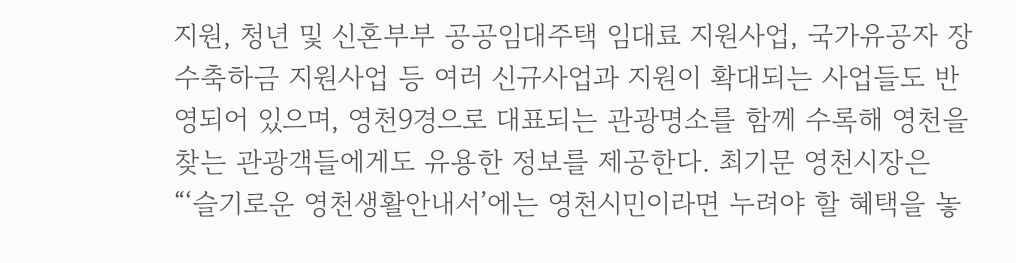지원, 청년 및 신혼부부 공공임대주택 임대료 지원사업, 국가유공자 장수축하금 지원사업 등 여러 신규사업과 지원이 확대되는 사업들도 반영되어 있으며, 영천9경으로 대표되는 관광명소를 함께 수록해 영천을 찾는 관광객들에게도 유용한 정보를 제공한다. 최기문 영천시장은 “‘슬기로운 영천생활안내서’에는 영천시민이라면 누려야 할 혜택을 놓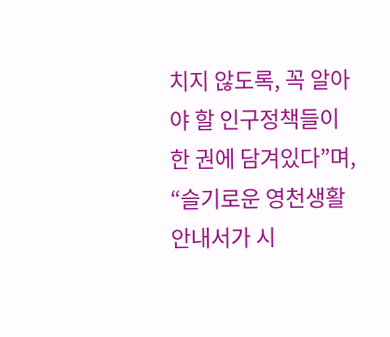치지 않도록, 꼭 알아야 할 인구정책들이 한 권에 담겨있다”며, “슬기로운 영천생활안내서가 시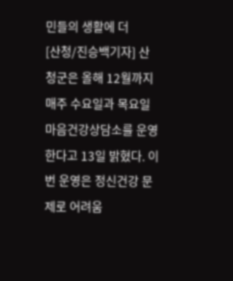민들의 생활에 더
[산청/진승백기자] 산청군은 올해 12월까지 매주 수요일과 목요일 마음건강상담소를 운영한다고 13일 밝혔다. 이번 운영은 정신건강 문제로 어려움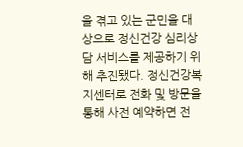을 겪고 있는 군민을 대상으로 정신건강 심리상담 서비스를 제공하기 위해 추진됐다. 정신건강복지센터로 전화 및 방문을 통해 사전 예약하면 전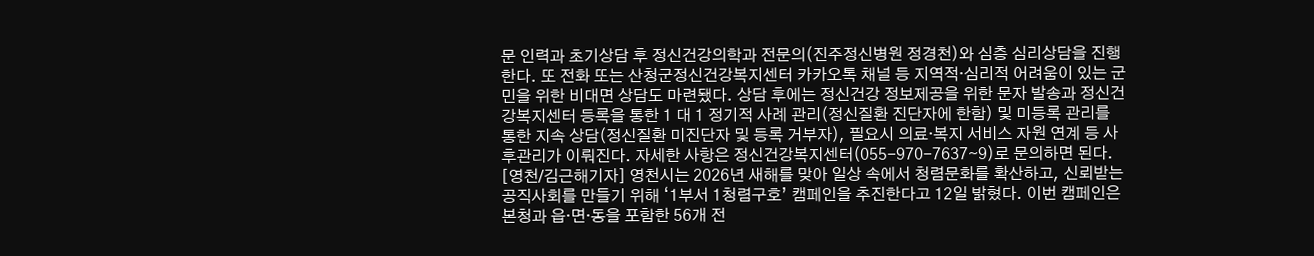문 인력과 초기상담 후 정신건강의학과 전문의(진주정신병원 정경천)와 심층 심리상담을 진행한다. 또 전화 또는 산청군정신건강복지센터 카카오톡 채널 등 지역적·심리적 어려움이 있는 군민을 위한 비대면 상담도 마련됐다. 상담 후에는 정신건강 정보제공을 위한 문자 발송과 정신건강복지센터 등록을 통한 1 대 1 정기적 사례 관리(정신질환 진단자에 한함) 및 미등록 관리를 통한 지속 상담(정신질환 미진단자 및 등록 거부자), 필요시 의료·복지 서비스 자원 연계 등 사후관리가 이뤄진다. 자세한 사항은 정신건강복지센터(055-970-7637∼9)로 문의하면 된다.
[영천/김근해기자] 영천시는 2026년 새해를 맞아 일상 속에서 청렴문화를 확산하고, 신뢰받는 공직사회를 만들기 위해 ‘1부서 1청렴구호’ 캠페인을 추진한다고 12일 밝혔다. 이번 캠페인은 본청과 읍·면·동을 포함한 56개 전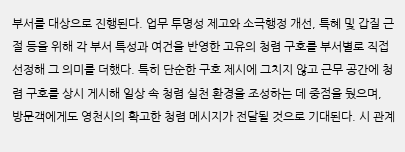부서를 대상으로 진행된다. 업무 투명성 제고와 소극행정 개선, 특혜 및 갑질 근절 등을 위해 각 부서 특성과 여건을 반영한 고유의 청렴 구호를 부서별로 직접 선정해 그 의미를 더했다. 특히 단순한 구호 제시에 그치지 않고 근무 공간에 청렴 구호를 상시 게시해 일상 속 청렴 실천 환경을 조성하는 데 중점을 뒀으며, 방문객에게도 영천시의 확고한 청렴 메시지가 전달될 것으로 기대된다. 시 관계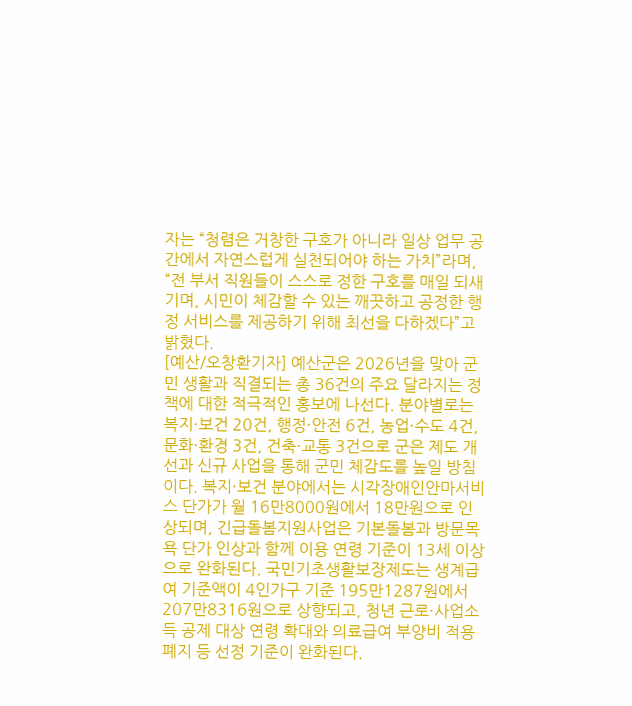자는 “청렴은 거창한 구호가 아니라 일상 업무 공간에서 자연스럽게 실천되어야 하는 가치”라며, “전 부서 직원들이 스스로 정한 구호를 매일 되새기며, 시민이 체감할 수 있는 깨끗하고 공정한 행정 서비스를 제공하기 위해 최선을 다하겠다”고 밝혔다.
[예산/오창환기자] 예산군은 2026년을 맞아 군민 생활과 직결되는 총 36건의 주요 달라지는 정책에 대한 적극적인 홍보에 나선다. 분야별로는 복지·보건 20건, 행정·안전 6건, 농업·수도 4건, 문화·환경 3건, 건축·교통 3건으로 군은 제도 개선과 신규 사업을 통해 군민 체감도를 높일 방침이다. 복지·보건 분야에서는 시각장애인안마서비스 단가가 월 16만8000원에서 18만원으로 인상되며, 긴급돌봄지원사업은 기본돌봄과 방문목욕 단가 인상과 함께 이용 연령 기준이 13세 이상으로 완화된다. 국민기초생활보장제도는 생계급여 기준액이 4인가구 기준 195만1287원에서 207만8316원으로 상향되고, 청년 근로·사업소득 공제 대상 연령 확대와 의료급여 부양비 적용 폐지 등 선정 기준이 완화된다.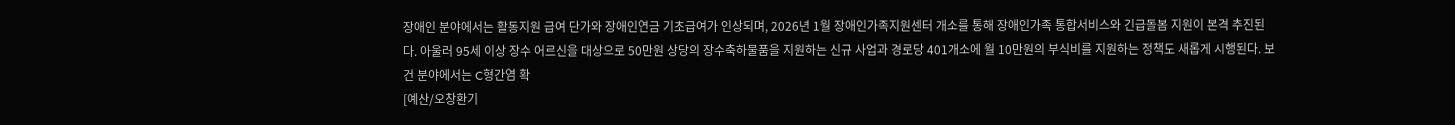장애인 분야에서는 활동지원 급여 단가와 장애인연금 기초급여가 인상되며, 2026년 1월 장애인가족지원센터 개소를 통해 장애인가족 통합서비스와 긴급돌봄 지원이 본격 추진된다. 아울러 95세 이상 장수 어르신을 대상으로 50만원 상당의 장수축하물품을 지원하는 신규 사업과 경로당 401개소에 월 10만원의 부식비를 지원하는 정책도 새롭게 시행된다. 보건 분야에서는 C형간염 확
[예산/오창환기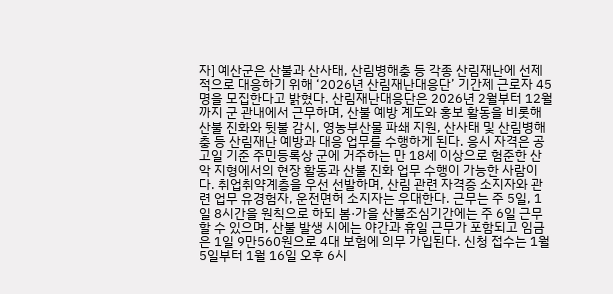자] 예산군은 산불과 산사태, 산림병해충 등 각종 산림재난에 선제적으로 대응하기 위해 ‘2026년 산림재난대응단’ 기간제 근로자 45명을 모집한다고 밝혔다. 산림재난대응단은 2026년 2월부터 12월까지 군 관내에서 근무하며, 산불 예방 계도와 홍보 활동을 비롯해 산불 진화와 뒷불 감시, 영농부산물 파쇄 지원, 산사태 및 산림병해충 등 산림재난 예방과 대응 업무를 수행하게 된다. 응시 자격은 공고일 기준 주민등록상 군에 거주하는 만 18세 이상으로 험준한 산악 지형에서의 현장 활동과 산불 진화 업무 수행이 가능한 사람이다. 취업취약계층을 우선 선발하며, 산림 관련 자격증 소지자와 관련 업무 유경험자, 운전면허 소지자는 우대한다. 근무는 주 5일, 1일 8시간을 원칙으로 하되 봄·가을 산불조심기간에는 주 6일 근무할 수 있으며, 산불 발생 시에는 야간과 휴일 근무가 포함되고 임금은 1일 9만560원으로 4대 보험에 의무 가입된다. 신청 접수는 1월 5일부터 1월 16일 오후 6시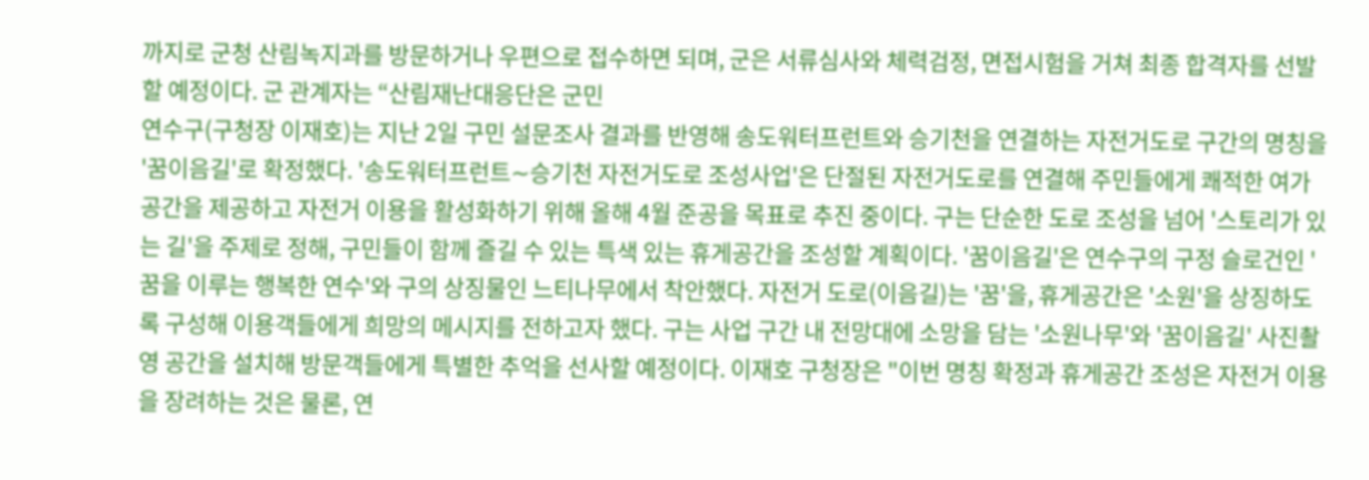까지로 군청 산림녹지과를 방문하거나 우편으로 접수하면 되며, 군은 서류심사와 체력검정, 면접시험을 거쳐 최종 합격자를 선발할 예정이다. 군 관계자는 “산림재난대응단은 군민
연수구(구청장 이재호)는 지난 2일 구민 설문조사 결과를 반영해 송도워터프런트와 승기천을 연결하는 자전거도로 구간의 명칭을 '꿈이음길'로 확정했다. '송도워터프런트∼승기천 자전거도로 조성사업'은 단절된 자전거도로를 연결해 주민들에게 쾌적한 여가 공간을 제공하고 자전거 이용을 활성화하기 위해 올해 4월 준공을 목표로 추진 중이다. 구는 단순한 도로 조성을 넘어 '스토리가 있는 길'을 주제로 정해, 구민들이 함께 즐길 수 있는 특색 있는 휴게공간을 조성할 계획이다. '꿈이음길'은 연수구의 구정 슬로건인 '꿈을 이루는 행복한 연수'와 구의 상징물인 느티나무에서 착안했다. 자전거 도로(이음길)는 '꿈'을, 휴게공간은 '소원'을 상징하도록 구성해 이용객들에게 희망의 메시지를 전하고자 했다. 구는 사업 구간 내 전망대에 소망을 담는 '소원나무'와 '꿈이음길' 사진촬영 공간을 설치해 방문객들에게 특별한 추억을 선사할 예정이다. 이재호 구청장은 "이번 명칭 확정과 휴게공간 조성은 자전거 이용을 장려하는 것은 물론, 연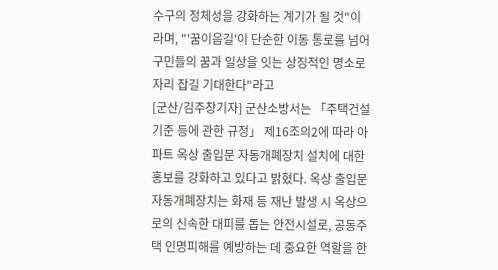수구의 정체성을 강화하는 계기가 될 것"이라며, "'꿈이음길'이 단순한 이동 통로를 넘어 구민들의 꿈과 일상을 잇는 상징적인 명소로 자리 잡길 기대한다"라고
[군산/김주창기자] 군산소방서는 「주택건설기준 등에 관한 규정」 제16조의2에 따라 아파트 옥상 출입문 자동개폐장치 설치에 대한 홍보를 강화하고 있다고 밝혔다. 옥상 출입문 자동개폐장치는 화재 등 재난 발생 시 옥상으로의 신속한 대피를 돕는 안전시설로, 공동주택 인명피해를 예방하는 데 중요한 역할을 한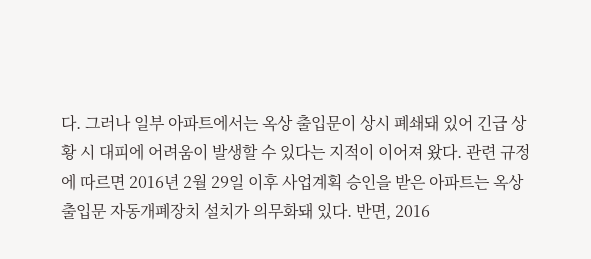다. 그러나 일부 아파트에서는 옥상 출입문이 상시 폐쇄돼 있어 긴급 상황 시 대피에 어려움이 발생할 수 있다는 지적이 이어져 왔다. 관련 규정에 따르면 2016년 2월 29일 이후 사업계획 승인을 받은 아파트는 옥상 출입문 자동개폐장치 설치가 의무화돼 있다. 반면, 2016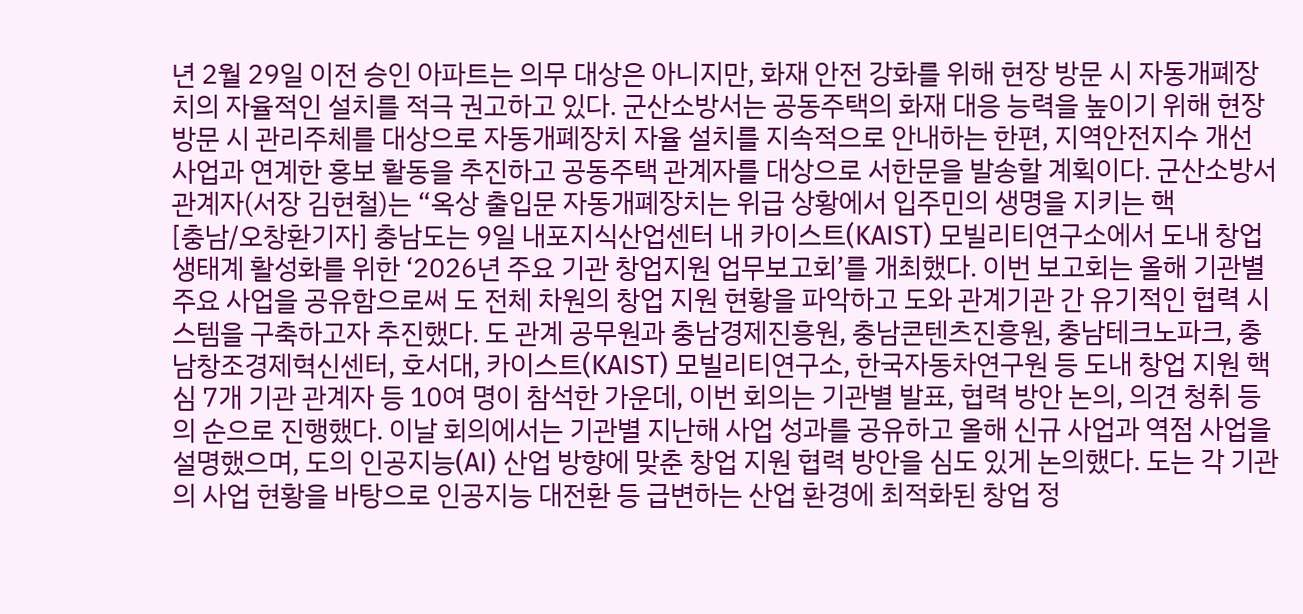년 2월 29일 이전 승인 아파트는 의무 대상은 아니지만, 화재 안전 강화를 위해 현장 방문 시 자동개폐장치의 자율적인 설치를 적극 권고하고 있다. 군산소방서는 공동주택의 화재 대응 능력을 높이기 위해 현장 방문 시 관리주체를 대상으로 자동개폐장치 자율 설치를 지속적으로 안내하는 한편, 지역안전지수 개선 사업과 연계한 홍보 활동을 추진하고 공동주택 관계자를 대상으로 서한문을 발송할 계획이다. 군산소방서 관계자(서장 김현철)는 “옥상 출입문 자동개폐장치는 위급 상황에서 입주민의 생명을 지키는 핵
[충남/오창환기자] 충남도는 9일 내포지식산업센터 내 카이스트(KAIST) 모빌리티연구소에서 도내 창업 생태계 활성화를 위한 ‘2026년 주요 기관 창업지원 업무보고회’를 개최했다. 이번 보고회는 올해 기관별 주요 사업을 공유함으로써 도 전체 차원의 창업 지원 현황을 파악하고 도와 관계기관 간 유기적인 협력 시스템을 구축하고자 추진했다. 도 관계 공무원과 충남경제진흥원, 충남콘텐츠진흥원, 충남테크노파크, 충남창조경제혁신센터, 호서대, 카이스트(KAIST) 모빌리티연구소, 한국자동차연구원 등 도내 창업 지원 핵심 7개 기관 관계자 등 10여 명이 참석한 가운데, 이번 회의는 기관별 발표, 협력 방안 논의, 의견 청취 등의 순으로 진행했다. 이날 회의에서는 기관별 지난해 사업 성과를 공유하고 올해 신규 사업과 역점 사업을 설명했으며, 도의 인공지능(AI) 산업 방향에 맞춘 창업 지원 협력 방안을 심도 있게 논의했다. 도는 각 기관의 사업 현황을 바탕으로 인공지능 대전환 등 급변하는 산업 환경에 최적화된 창업 정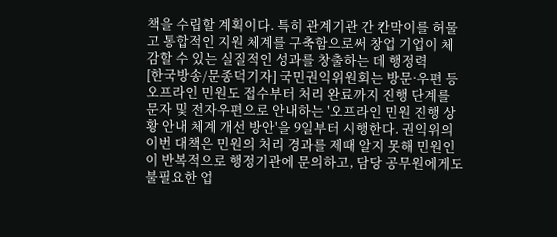책을 수립할 계획이다. 특히 관계기관 간 칸막이를 허물고 통합적인 지원 체계를 구축함으로써 창업 기업이 체감할 수 있는 실질적인 성과를 창출하는 데 행정력
[한국방송/문종덕기자] 국민권익위원회는 방문·우편 등 오프라인 민원도 접수부터 처리 완료까지 진행 단계를 문자 및 전자우편으로 안내하는 '오프라인 민원 진행 상황 안내 체계 개선 방안'을 9일부터 시행한다. 권익위의 이번 대책은 민원의 처리 경과를 제때 알지 못해 민원인이 반복적으로 행정기관에 문의하고, 담당 공무원에게도 불필요한 업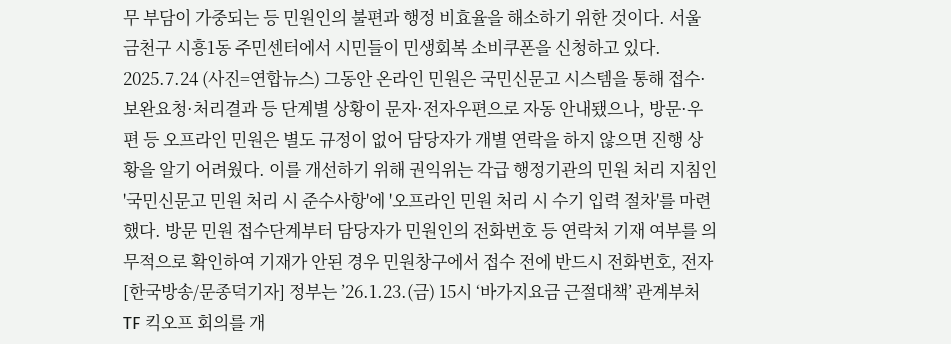무 부담이 가중되는 등 민원인의 불편과 행정 비효율을 해소하기 위한 것이다. 서울 금천구 시흥1동 주민센터에서 시민들이 민생회복 소비쿠폰을 신청하고 있다. 2025.7.24 (사진=연합뉴스) 그동안 온라인 민원은 국민신문고 시스템을 통해 접수·보완요청·처리결과 등 단계별 상황이 문자·전자우편으로 자동 안내됐으나, 방문·우편 등 오프라인 민원은 별도 규정이 없어 담당자가 개별 연락을 하지 않으면 진행 상황을 알기 어려웠다. 이를 개선하기 위해 권익위는 각급 행정기관의 민원 처리 지침인 '국민신문고 민원 처리 시 준수사항'에 '오프라인 민원 처리 시 수기 입력 절차'를 마련했다. 방문 민원 접수단계부터 담당자가 민원인의 전화번호 등 연락처 기재 여부를 의무적으로 확인하여 기재가 안된 경우 민원창구에서 접수 전에 반드시 전화번호, 전자
[한국방송/문종덕기자] 정부는 ’26.1.23.(금) 15시 ‘바가지요금 근절대책’ 관계부처 TF 킥오프 회의를 개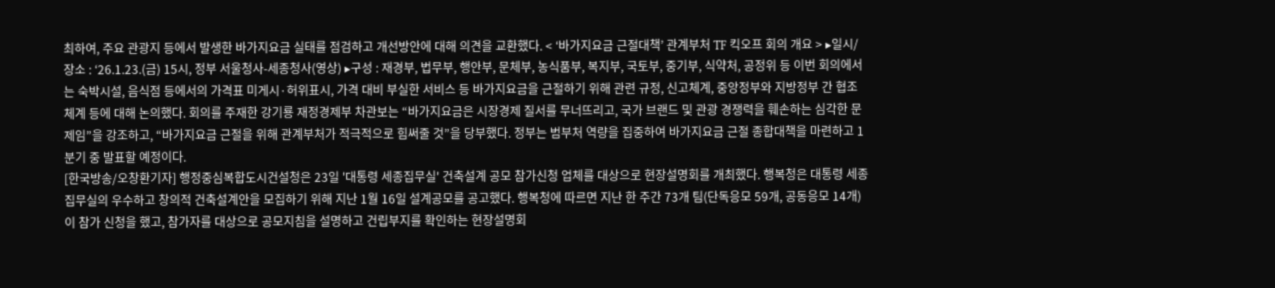최하여, 주요 관광지 등에서 발생한 바가지요금 실태를 점검하고 개선방안에 대해 의견을 교환했다. < ‘바가지요금 근절대책’ 관계부처 TF 킥오프 회의 개요 > ▸일시/장소 : ‘26.1.23.(금) 15시, 정부 서울청사-세종청사(영상) ▸구성 : 재경부, 법무부, 행안부, 문체부, 농식품부, 복지부, 국토부, 중기부, 식약처, 공정위 등 이번 회의에서는 숙박시설, 음식점 등에서의 가격표 미게시·허위표시, 가격 대비 부실한 서비스 등 바가지요금을 근절하기 위해 관련 규정, 신고체계, 중앙정부와 지방정부 간 협조체계 등에 대해 논의했다. 회의를 주재한 강기룡 재정경제부 차관보는 “바가지요금은 시장경제 질서를 무너뜨리고, 국가 브랜드 및 관광 경쟁력을 훼손하는 심각한 문제임”을 강조하고, “바가지요금 근절을 위해 관계부처가 적극적으로 힘써줄 것”을 당부했다. 정부는 범부처 역량을 집중하여 바가지요금 근절 종합대책을 마련하고 1분기 중 발표할 예정이다.
[한국방송/오창환기자] 행정중심복합도시건설청은 23일 '대통령 세종집무실' 건축설계 공모 참가신청 업체를 대상으로 현장설명회를 개최했다. 행복청은 대통령 세종집무실의 우수하고 창의적 건축설계안을 모집하기 위해 지난 1월 16일 설계공모를 공고했다. 행복청에 따르면 지난 한 주간 73개 팀(단독응모 59개, 공동응모 14개)이 참가 신청을 했고, 참가자를 대상으로 공모지침을 설명하고 건립부지를 확인하는 현장설명회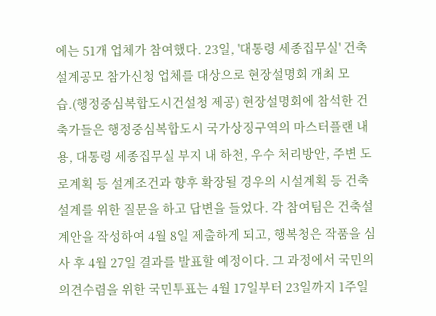에는 51개 업체가 참여했다. 23일, '대통령 세종집무실' 건축설계공모 참가신청 업체를 대상으로 현장설명회 개최 모습.(행정중심복합도시건설청 제공) 현장설명회에 참석한 건축가들은 행정중심복합도시 국가상징구역의 마스터플랜 내용, 대통령 세종집무실 부지 내 하천, 우수 처리방안, 주변 도로계획 등 설계조건과 향후 확장될 경우의 시설계획 등 건축설계를 위한 질문을 하고 답변을 들었다. 각 참여팀은 건축설계안을 작성하여 4월 8일 제출하게 되고, 행복청은 작품을 심사 후 4월 27일 결과를 발표할 예정이다. 그 과정에서 국민의 의견수렴을 위한 국민투표는 4월 17일부터 23일까지 1주일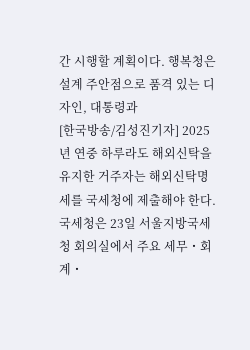간 시행할 계획이다. 행복청은 설계 주안점으로 품격 있는 디자인, 대통령과
[한국방송/김성진기자] 2025년 연중 하루라도 해외신탁을 유지한 거주자는 해외신탁명세를 국세청에 제출해야 한다. 국세청은 23일 서울지방국세청 회의실에서 주요 세무・회계・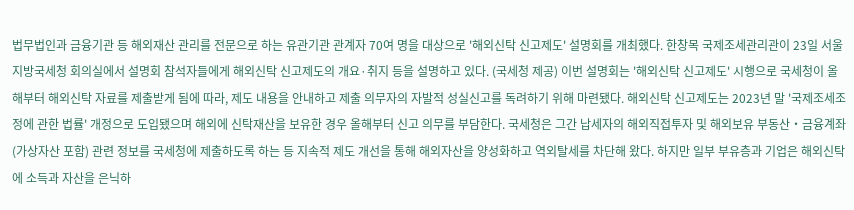법무법인과 금융기관 등 해외재산 관리를 전문으로 하는 유관기관 관계자 70여 명을 대상으로 '해외신탁 신고제도' 설명회를 개최했다. 한창목 국제조세관리관이 23일 서울지방국세청 회의실에서 설명회 참석자들에게 해외신탁 신고제도의 개요·취지 등을 설명하고 있다. (국세청 제공) 이번 설명회는 '해외신탁 신고제도' 시행으로 국세청이 올해부터 해외신탁 자료를 제출받게 됨에 따라, 제도 내용을 안내하고 제출 의무자의 자발적 성실신고를 독려하기 위해 마련됐다. 해외신탁 신고제도는 2023년 말 '국제조세조정에 관한 법률' 개정으로 도입됐으며 해외에 신탁재산을 보유한 경우 올해부터 신고 의무를 부담한다. 국세청은 그간 납세자의 해외직접투자 및 해외보유 부동산・금융계좌(가상자산 포함) 관련 정보를 국세청에 제출하도록 하는 등 지속적 제도 개선을 통해 해외자산을 양성화하고 역외탈세를 차단해 왔다. 하지만 일부 부유층과 기업은 해외신탁에 소득과 자산을 은닉하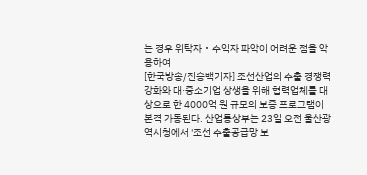는 경우 위탁자・수익자 파악이 어려운 점을 악용하여
[한국방송/진승백기자] 조선산업의 수출 경쟁력 강화와 대·중소기업 상생을 위해 협력업체를 대상으로 한 4000억 원 규모의 보증 프로그램이 본격 가동된다. 산업통상부는 23일 오전 울산광역시청에서 '조선 수출공급망 보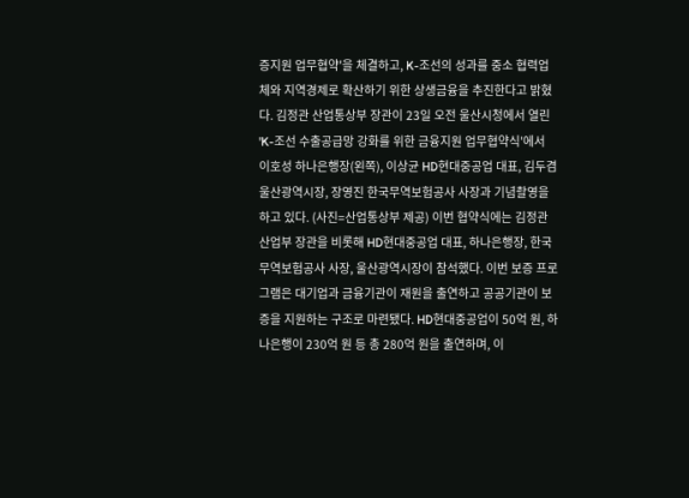증지원 업무협약'을 체결하고, K-조선의 성과를 중소 협력업체와 지역경제로 확산하기 위한 상생금융을 추진한다고 밝혔다. 김정관 산업통상부 장관이 23일 오전 울산시청에서 열린 'K-조선 수출공급망 강화를 위한 금융지원 업무협약식'에서 이호성 하나은행장(왼쪽), 이상균 HD현대중공업 대표, 김두겸 울산광역시장, 장영진 한국무역보험공사 사장과 기념촬영을 하고 있다. (사진=산업통상부 제공) 이번 협약식에는 김정관 산업부 장관을 비롯해 HD현대중공업 대표, 하나은행장, 한국무역보험공사 사장, 울산광역시장이 참석했다. 이번 보증 프로그램은 대기업과 금융기관이 재원을 출연하고 공공기관이 보증을 지원하는 구조로 마련됐다. HD현대중공업이 50억 원, 하나은행이 230억 원 등 총 280억 원을 출연하며, 이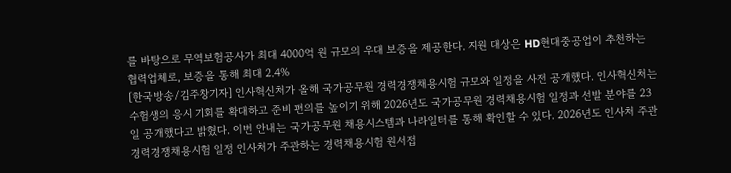를 바탕으로 무역보험공사가 최대 4000억 원 규모의 우대 보증을 제공한다. 지원 대상은 HD현대중공업이 추천하는 협력업체로, 보증을 통해 최대 2.4%
[한국방송/김주창기자] 인사혁신처가 올해 국가공무원 경력경쟁채용시험 규모와 일정을 사전 공개했다. 인사혁신처는 수험생의 응시 기회를 확대하고 준비 편의를 높이기 위해 2026년도 국가공무원 경력채용시험 일정과 선발 분야를 23일 공개했다고 밝혔다. 이번 안내는 국가공무원 채용시스템과 나라일터를 통해 확인할 수 있다. 2026년도 인사처 주관 경력경쟁채용시험 일정 인사처가 주관하는 경력채용시험 원서접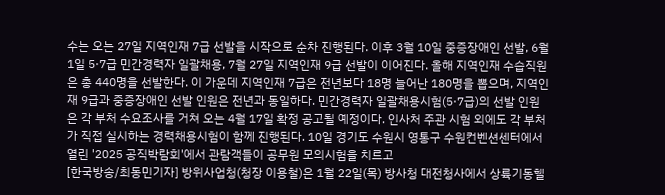수는 오는 27일 지역인재 7급 선발을 시작으로 순차 진행된다. 이후 3월 10일 중증장애인 선발, 6월 1일 5·7급 민간경력자 일괄채용, 7월 27일 지역인재 9급 선발이 이어진다. 올해 지역인재 수습직원은 총 440명을 선발한다. 이 가운데 지역인재 7급은 전년보다 18명 늘어난 180명을 뽑으며, 지역인재 9급과 중증장애인 선발 인원은 전년과 동일하다. 민간경력자 일괄채용시험(5·7급)의 선발 인원은 각 부처 수요조사를 거쳐 오는 4월 17일 확정 공고될 예정이다. 인사처 주관 시험 외에도 각 부처가 직접 실시하는 경력채용시험이 함께 진행된다. 10일 경기도 수원시 영통구 수원컨벤션센터에서 열린 '2025 공직박람회'에서 관람객들이 공무원 모의시험을 치르고
[한국방송/최동민기자] 방위사업청(청장 이용철)은 1월 22일(목) 방사청 대전청사에서 상륙기동헬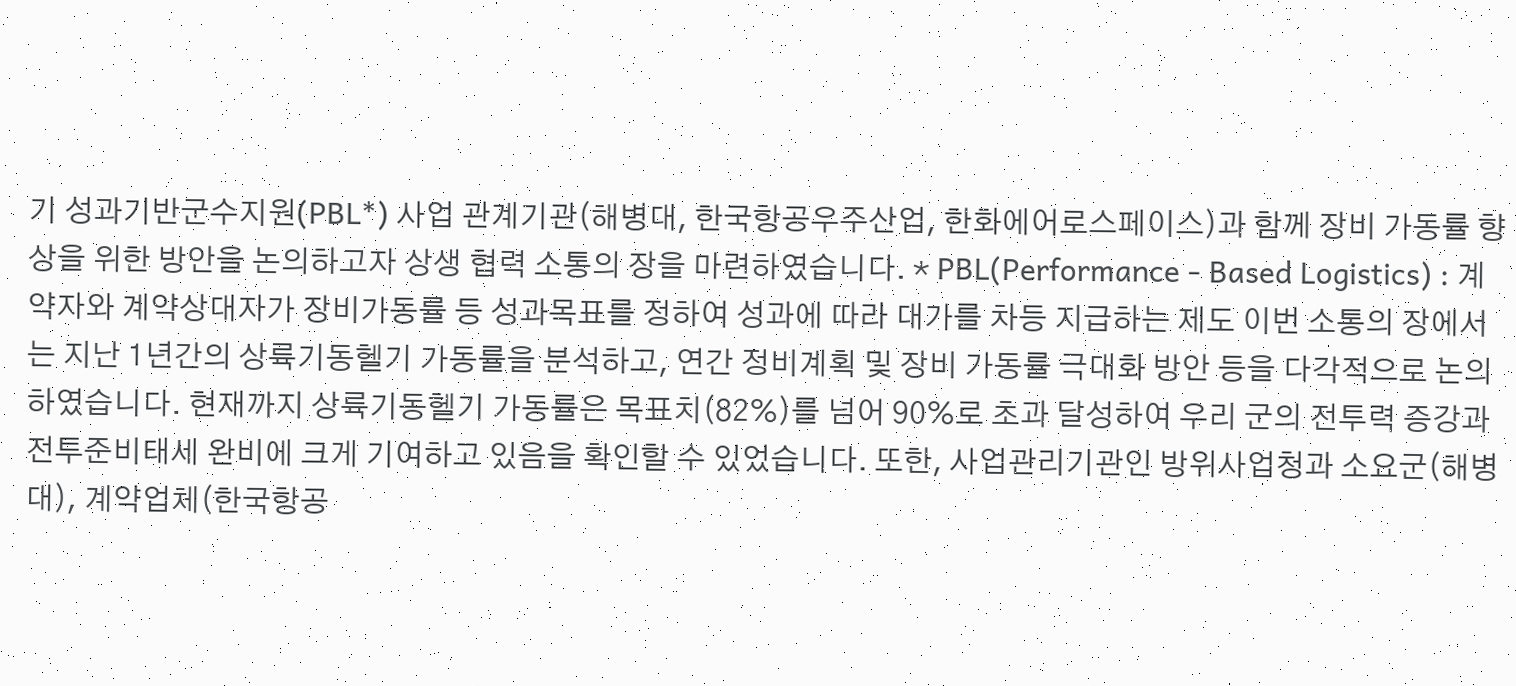기 성과기반군수지원(PBL*) 사업 관계기관(해병대, 한국항공우주산업, 한화에어로스페이스)과 함께 장비 가동률 향상을 위한 방안을 논의하고자 상생 협력 소통의 장을 마련하였습니다. * PBL(Performance - Based Logistics) : 계약자와 계약상대자가 장비가동률 등 성과목표를 정하여 성과에 따라 대가를 차등 지급하는 제도 이번 소통의 장에서는 지난 1년간의 상륙기동헬기 가동률을 분석하고, 연간 정비계획 및 장비 가동률 극대화 방안 등을 다각적으로 논의하였습니다. 현재까지 상륙기동헬기 가동률은 목표치(82%)를 넘어 90%로 초과 달성하여 우리 군의 전투력 증강과 전투준비태세 완비에 크게 기여하고 있음을 확인할 수 있었습니다. 또한, 사업관리기관인 방위사업청과 소요군(해병대), 계약업체(한국항공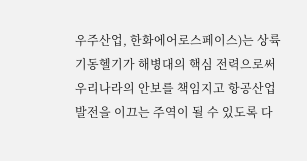우주산업, 한화에어로스페이스)는 상륙기동헬기가 해병대의 핵심 전력으로써 우리나라의 안보를 책임지고 항공산업 발전을 이끄는 주역이 될 수 있도록 다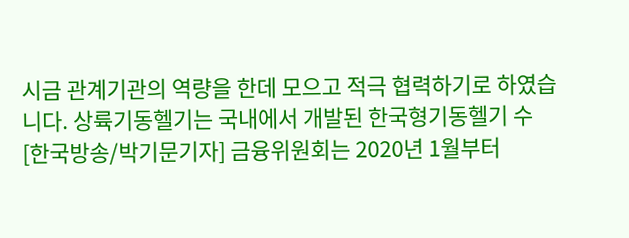시금 관계기관의 역량을 한데 모으고 적극 협력하기로 하였습니다. 상륙기동헬기는 국내에서 개발된 한국형기동헬기 수
[한국방송/박기문기자] 금융위원회는 2020년 1월부터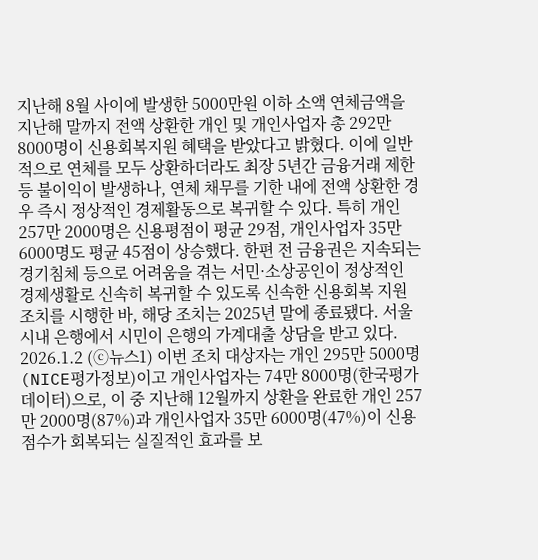지난해 8월 사이에 발생한 5000만원 이하 소액 연체금액을 지난해 말까지 전액 상환한 개인 및 개인사업자 총 292만 8000명이 신용회복지원 혜택을 받았다고 밝혔다. 이에 일반적으로 연체를 모두 상환하더라도 최장 5년간 금융거래 제한 등 불이익이 발생하나, 연체 채무를 기한 내에 전액 상환한 경우 즉시 정상적인 경제활동으로 복귀할 수 있다. 특히 개인 257만 2000명은 신용평점이 평균 29점, 개인사업자 35만 6000명도 평균 45점이 상승했다. 한편 전 금융권은 지속되는 경기침체 등으로 어려움을 겪는 서민·소상공인이 정상적인 경제생활로 신속히 복귀할 수 있도록 신속한 신용회복 지원조치를 시행한 바, 해당 조치는 2025년 말에 종료됐다. 서울 시내 은행에서 시민이 은행의 가계대출 상담을 받고 있다. 2026.1.2 (ⓒ뉴스1) 이번 조치 대상자는 개인 295만 5000명(NICE평가정보)이고 개인사업자는 74만 8000명(한국평가데이터)으로, 이 중 지난해 12월까지 상환을 완료한 개인 257만 2000명(87%)과 개인사업자 35만 6000명(47%)이 신용점수가 회복되는 실질적인 효과를 보